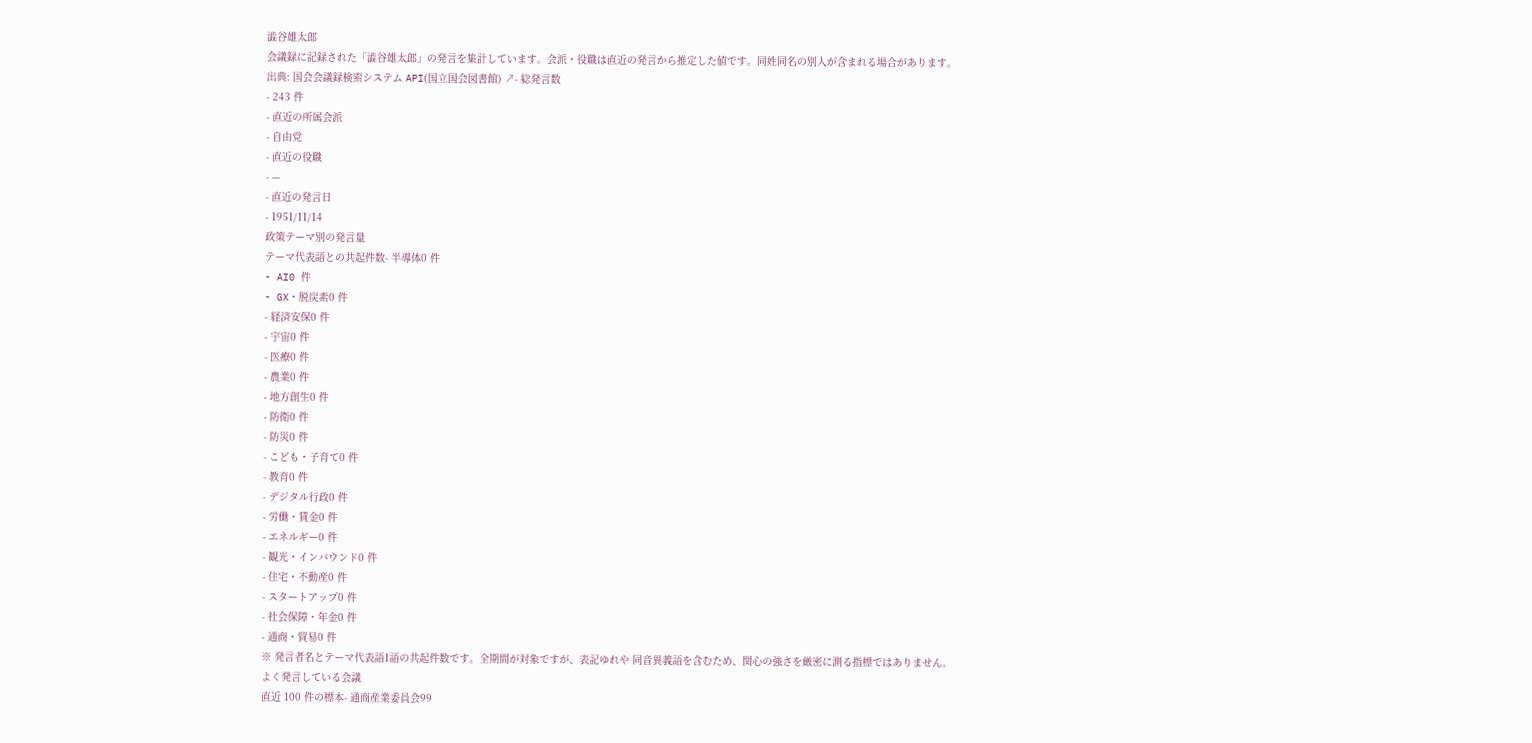澁谷雄太郎
会議録に記録された「澁谷雄太郎」の発言を集計しています。会派・役職は直近の発言から推定した値です。同姓同名の別人が含まれる場合があります。
出典: 国会会議録検索システム API(国立国会図書館) ↗- 総発言数
- 243 件
- 直近の所属会派
- 自由党
- 直近の役職
- —
- 直近の発言日
- 1951/11/14
政策テーマ別の発言量
テーマ代表語との共起件数- 半導体0 件
- AI0 件
- GX・脱炭素0 件
- 経済安保0 件
- 宇宙0 件
- 医療0 件
- 農業0 件
- 地方創生0 件
- 防衛0 件
- 防災0 件
- こども・子育て0 件
- 教育0 件
- デジタル行政0 件
- 労働・賃金0 件
- エネルギー0 件
- 観光・インバウンド0 件
- 住宅・不動産0 件
- スタートアップ0 件
- 社会保障・年金0 件
- 通商・貿易0 件
※ 発言者名とテーマ代表語1語の共起件数です。全期間が対象ですが、表記ゆれや 同音異義語を含むため、関心の強さを厳密に測る指標ではありません。
よく発言している会議
直近 100 件の標本- 通商産業委員会99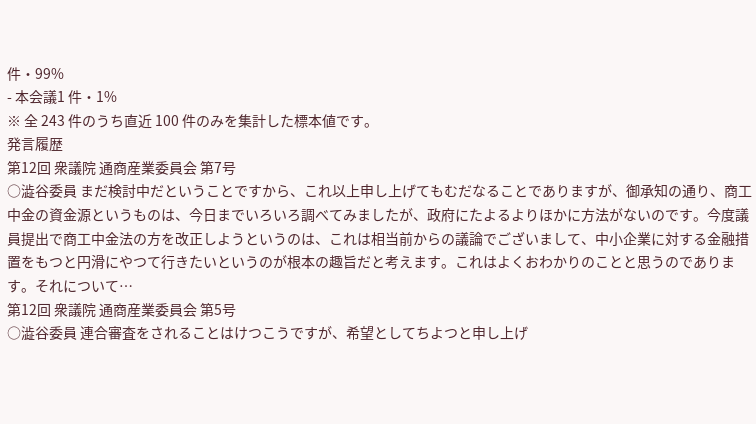件・99%
- 本会議1 件・1%
※ 全 243 件のうち直近 100 件のみを集計した標本値です。
発言履歴
第12回 衆議院 通商産業委員会 第7号
○澁谷委員 まだ検討中だということですから、これ以上申し上げてもむだなることでありますが、御承知の通り、商工中金の資金源というものは、今日までいろいろ調べてみましたが、政府にたよるよりほかに方法がないのです。今度議員提出で商工中金法の方を改正しようというのは、これは相当前からの議論でございまして、中小企業に対する金融措置をもつと円滑にやつて行きたいというのが根本の趣旨だと考えます。これはよくおわかりのことと思うのであります。それについて…
第12回 衆議院 通商産業委員会 第5号
○澁谷委員 連合審査をされることはけつこうですが、希望としてちよつと申し上げ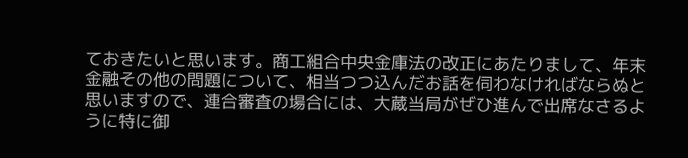ておきたいと思います。商工組合中央金庫法の改正にあたりまして、年末金融その他の問題について、相当つつ込んだお話を伺わなければならぬと思いますので、連合審査の場合には、大蔵当局がぜひ進んで出席なさるように特に御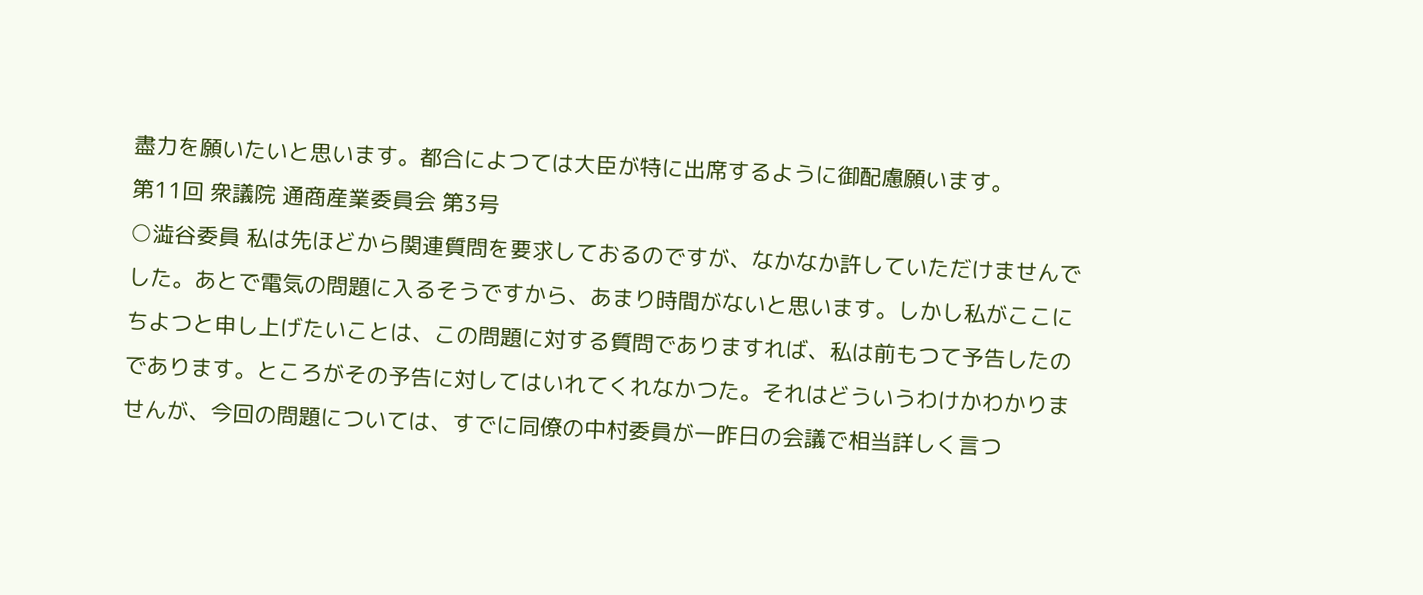盡力を願いたいと思います。都合によつては大臣が特に出席するように御配慮願います。
第11回 衆議院 通商産業委員会 第3号
○澁谷委員 私は先ほどから関連質問を要求しておるのですが、なかなか許していただけませんでした。あとで電気の問題に入るそうですから、あまり時間がないと思います。しかし私がここにちよつと申し上げたいことは、この問題に対する質問でありますれば、私は前もつて予告したのであります。ところがその予告に対してはいれてくれなかつた。それはどういうわけかわかりませんが、今回の問題については、すでに同僚の中村委員が一昨日の会議で相当詳しく言つ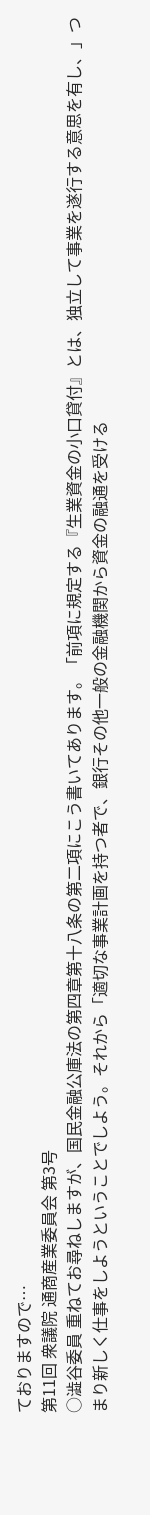ておりますので…
第11回 衆議院 通商産業委員会 第3号
○澁谷委員 重ねてお尋ねしますが、国民金融公庫法の第四章第十八条の第二項にこう書いてあります。「前項に規定する『生業資金の小口貸付』とは、独立して事業を遂行する意思を有し、」つまり新しく仕事をしようということでしよう。それから「適切な事業計画を持つ者で、銀行その他一般の金融機関から資金の融通を受ける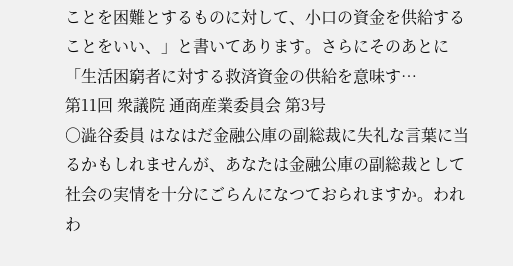ことを困難とするものに対して、小口の資金を供給することをいい、」と書いてあります。さらにそのあとに「生活困窮者に対する救済資金の供給を意味す…
第11回 衆議院 通商産業委員会 第3号
○澁谷委員 はなはだ金融公庫の副総裁に失礼な言葉に当るかもしれませんが、あなたは金融公庫の副総裁として社会の実情を十分にごらんになつておられますか。われわ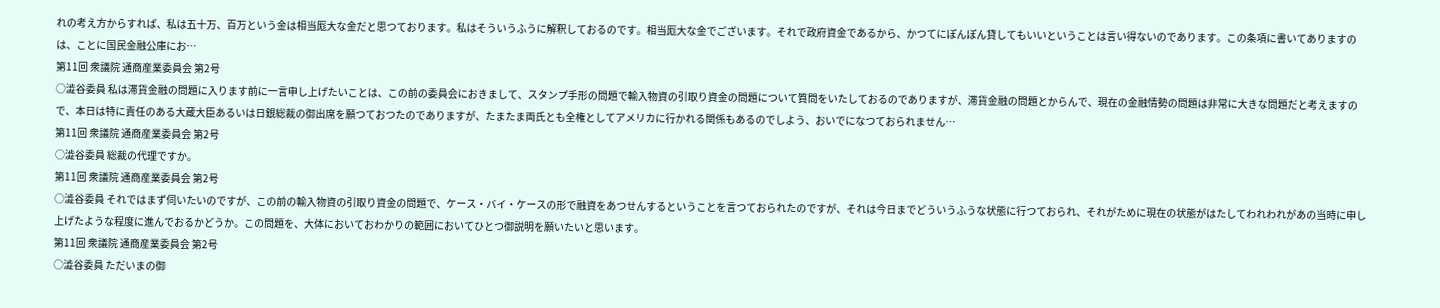れの考え方からすれば、私は五十万、百万という金は相当厖大な金だと思つております。私はそういうふうに解釈しておるのです。相当厖大な金でございます。それで政府資金であるから、かつてにぽんぽん貸してもいいということは言い得ないのであります。この条項に書いてありますのは、ことに国民金融公庫にお…
第11回 衆議院 通商産業委員会 第2号
○澁谷委員 私は滞貨金融の問題に入ります前に一言申し上げたいことは、この前の委員会におきまして、スタンプ手形の問題で輸入物資の引取り資金の問題について質問をいたしておるのでありますが、滞貨金融の問題とからんで、現在の金融情勢の問題は非常に大きな問題だと考えますので、本日は特に責任のある大蔵大臣あるいは日銀総裁の御出席を願つておつたのでありますが、たまたま両氏とも全権としてアメリカに行かれる関係もあるのでしよう、おいでになつておられません…
第11回 衆議院 通商産業委員会 第2号
○澁谷委員 総裁の代理ですか。
第11回 衆議院 通商産業委員会 第2号
○澁谷委員 それではまず伺いたいのですが、この前の輸入物資の引取り資金の問題で、ケース・バイ・ケースの形で融資をあつせんするということを言つておられたのですが、それは今日までどういうふうな状態に行つておられ、それがために現在の状態がはたしてわれわれがあの当時に申し上げたような程度に進んでおるかどうか。この問題を、大体においておわかりの範囲においてひとつ御説明を願いたいと思います。
第11回 衆議院 通商産業委員会 第2号
○澁谷委員 ただいまの御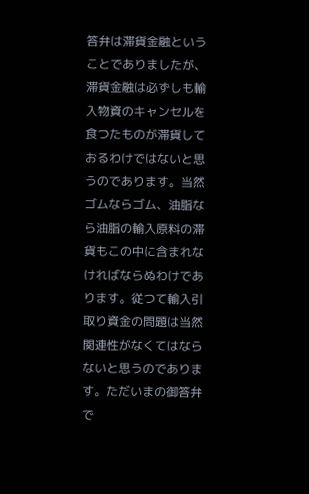答弁は滞貨金融ということでありましたが、滞貨金融は必ずしも輸入物資のキャンセルを食つたものが滞貨しておるわけではないと思うのであります。当然ゴムならゴム、油脂なら油脂の輸入原料の滞貨もこの中に含まれなければならぬわけであります。従つて輸入引取り資金の問題は当然関連性がなくてはならないと思うのであります。ただいまの御答弁で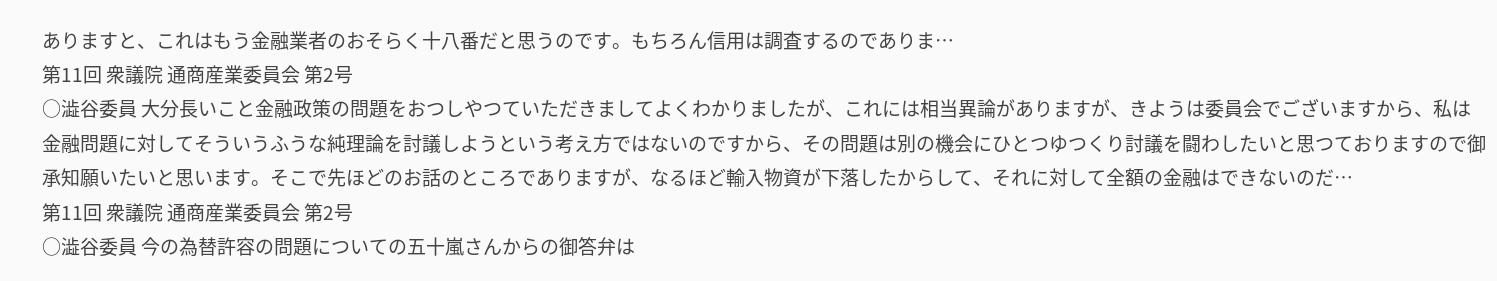ありますと、これはもう金融業者のおそらく十八番だと思うのです。もちろん信用は調査するのでありま…
第11回 衆議院 通商産業委員会 第2号
○澁谷委員 大分長いこと金融政策の問題をおつしやつていただきましてよくわかりましたが、これには相当異論がありますが、きようは委員会でございますから、私は金融問題に対してそういうふうな純理論を討議しようという考え方ではないのですから、その問題は別の機会にひとつゆつくり討議を闘わしたいと思つておりますので御承知願いたいと思います。そこで先ほどのお話のところでありますが、なるほど輸入物資が下落したからして、それに対して全額の金融はできないのだ…
第11回 衆議院 通商産業委員会 第2号
○澁谷委員 今の為替許容の問題についての五十嵐さんからの御答弁は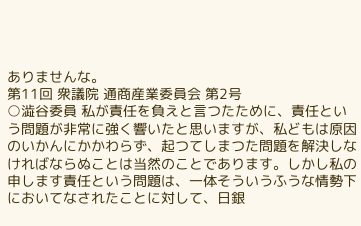ありませんな。
第11回 衆議院 通商産業委員会 第2号
○澁谷委員 私が責任を負えと言つたために、責任という問題が非常に強く響いたと思いますが、私どもは原因のいかんにかかわらず、起つてしまつた問題を解決しなければならぬことは当然のことであります。しかし私の申します責任という問題は、一体そういうふうな情勢下においてなされたことに対して、日銀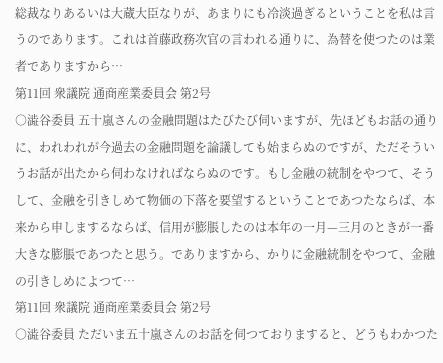総裁なりあるいは大蔵大臣なりが、あまりにも冷淡過ぎるということを私は言うのであります。これは首藤政務次官の言われる通りに、為替を使つたのは業者でありますから…
第11回 衆議院 通商産業委員会 第2号
○澁谷委員 五十嵐さんの金融問題はたびたび伺いますが、先ほどもお話の通りに、われわれが今過去の金融問題を論議しても始まらぬのですが、ただそういうお話が出たから伺わなければならぬのです。もし金融の統制をやつて、そうして、金融を引きしめて物価の下落を要望するということであつたならば、本来から申しまするならば、信用が膨脹したのは本年の一月—三月のときが一番大きな膨脹であつたと思う。でありますから、かりに金融統制をやつて、金融の引きしめによつて…
第11回 衆議院 通商産業委員会 第2号
○澁谷委員 ただいま五十嵐さんのお話を伺つておりますると、どうもわかつた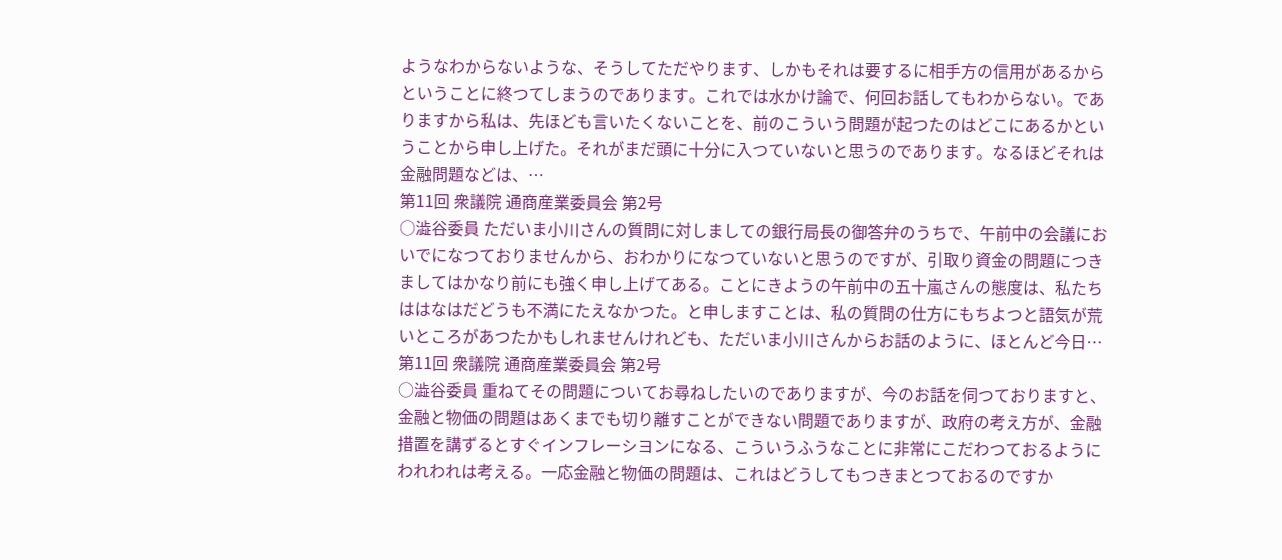ようなわからないような、そうしてただやります、しかもそれは要するに相手方の信用があるからということに終つてしまうのであります。これでは水かけ論で、何回お話してもわからない。でありますから私は、先ほども言いたくないことを、前のこういう問題が起つたのはどこにあるかということから申し上げた。それがまだ頭に十分に入つていないと思うのであります。なるほどそれは金融問題などは、…
第11回 衆議院 通商産業委員会 第2号
○澁谷委員 ただいま小川さんの質問に対しましての銀行局長の御答弁のうちで、午前中の会議においでになつておりませんから、おわかりになつていないと思うのですが、引取り資金の問題につきましてはかなり前にも強く申し上げてある。ことにきようの午前中の五十嵐さんの態度は、私たちははなはだどうも不満にたえなかつた。と申しますことは、私の質問の仕方にもちよつと語気が荒いところがあつたかもしれませんけれども、ただいま小川さんからお話のように、ほとんど今日…
第11回 衆議院 通商産業委員会 第2号
○澁谷委員 重ねてその問題についてお尋ねしたいのでありますが、今のお話を伺つておりますと、金融と物価の問題はあくまでも切り離すことができない問題でありますが、政府の考え方が、金融措置を講ずるとすぐインフレーシヨンになる、こういうふうなことに非常にこだわつておるようにわれわれは考える。一応金融と物価の問題は、これはどうしてもつきまとつておるのですか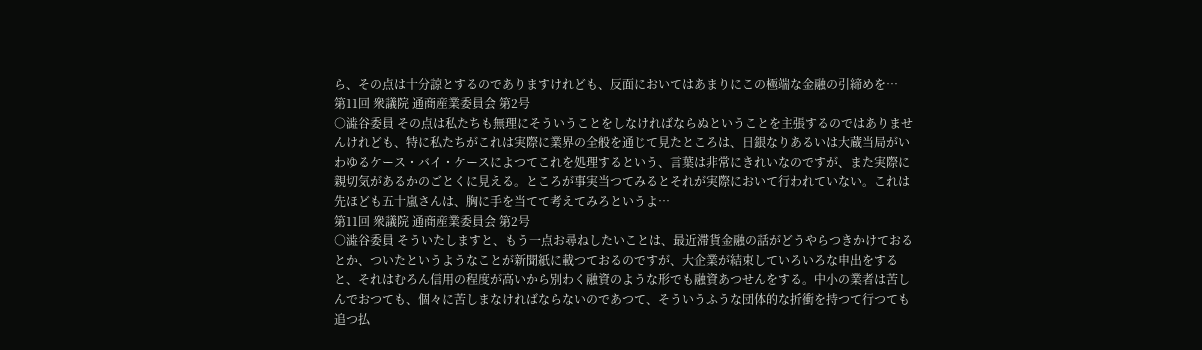ら、その点は十分諒とするのでありますけれども、反面においてはあまりにこの極端な金融の引締めを…
第11回 衆議院 通商産業委員会 第2号
○澁谷委員 その点は私たちも無理にそういうことをしなければならぬということを主張するのではありませんけれども、特に私たちがこれは実際に業界の全般を通じて見たところは、日銀なりあるいは大蔵当局がいわゆるケース・バイ・ケースによつてこれを処理するという、言葉は非常にきれいなのですが、また実際に親切気があるかのごとくに見える。ところが事実当つてみるとそれが実際において行われていない。これは先ほども五十嵐さんは、胸に手を当てて考えてみろというよ…
第11回 衆議院 通商産業委員会 第2号
○澁谷委員 そういたしますと、もう一点お尋ねしたいことは、最近滞貨金融の話がどうやらつきかけておるとか、ついたというようなことが新聞紙に載つておるのですが、大企業が結束していろいろな申出をすると、それはむろん信用の程度が高いから別わく融資のような形でも融資あつせんをする。中小の業者は苦しんでおつても、個々に苦しまなければならないのであつて、そういうふうな団体的な折衝を持つて行つても追つ払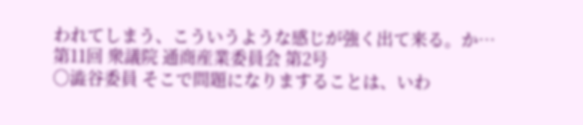われてしまう、こういうような感じが強く出て来る。か…
第11回 衆議院 通商産業委員会 第2号
○澁谷委員 そこで問題になりますることは、いわ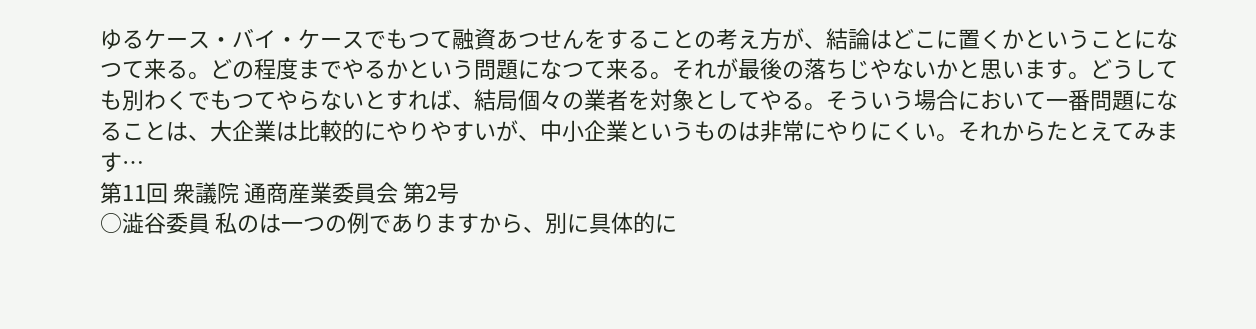ゆるケース・バイ・ケースでもつて融資あつせんをすることの考え方が、結論はどこに置くかということになつて来る。どの程度までやるかという問題になつて来る。それが最後の落ちじやないかと思います。どうしても別わくでもつてやらないとすれば、結局個々の業者を対象としてやる。そういう場合において一番問題になることは、大企業は比較的にやりやすいが、中小企業というものは非常にやりにくい。それからたとえてみます…
第11回 衆議院 通商産業委員会 第2号
○澁谷委員 私のは一つの例でありますから、別に具体的に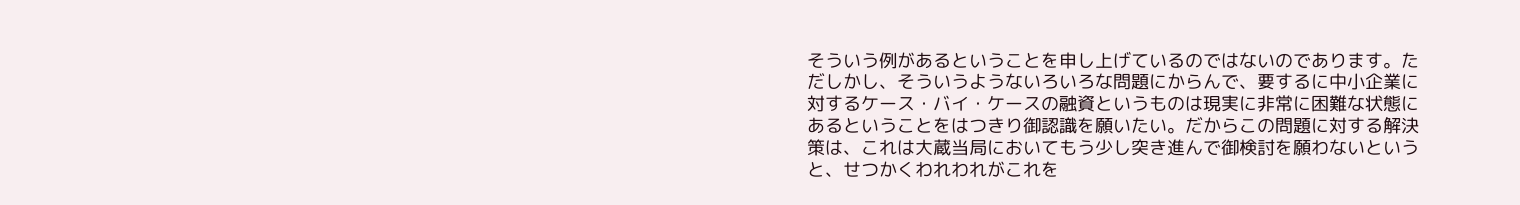そういう例があるということを申し上げているのではないのであります。ただしかし、そういうようないろいろな問題にからんで、要するに中小企業に対するケース・バイ・ケースの融資というものは現実に非常に困難な状態にあるということをはつきり御認識を願いたい。だからこの問題に対する解決策は、これは大蔵当局においてもう少し突き進んで御検討を願わないというと、せつかくわれわれがこれを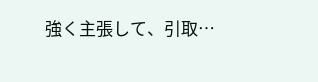強く主張して、引取…